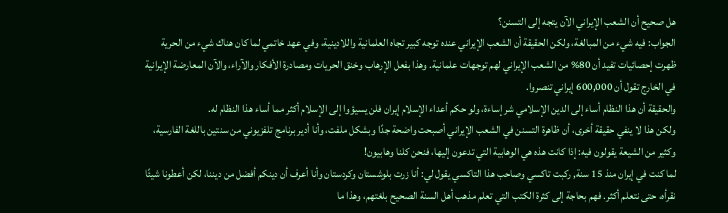هل صحيح أن الشعب الإيراني الآن يتجه إلى التسنن؟
الجواب: فيه شيء من المبالغة، ولكن الحقيقة أن الشعب الإيراني عنده توجه كبير تجاه العلمانية واللادينية، وفي عهد خاتمي لما كان هناك شيء من الحرية ظهرت إحصائيات تفيد أن 80% من الشعب الإيراني لهم توجهات علمانية. وهذا بفعل الإرهاب وخنق الحريات ومصادرة الأفكار والآراء، والآن المعارضة الإيرانية في الخارج تقول أن 600,000 إيراني تنصروا.
والحقيقة أن هذا النظام أساء إلى الدين الإسلامي شر إساءة، ولو حكم أعداء الإسلام إيران فلن يسيؤوا إلى الإسلام أكثر مما أساء هذا النظام له.
ولكن هذا لا ينفي حقيقة أخرى، أن ظاهرة التسنن في الشعب الإيراني أصبحت واضحة جدًا وبشكل ملفت، وأنا أدير برنامج تلفزيوني من سنتين باللغة الفارسية، وكثير من الشيعة يقولون فيه: إذا كانت هذه هي الوهابية التي تدعون إليها، فنحن كلنا وهابيون!
لما كنت في إيران منذ 15 سنة, ركبت تاكسي وصاحب هذا التاكسي يقول لي: أنا زرت بلوشستان وكردستان وأنا أعرف أن دينكم أفضل من ديننا، لكن أعطونا شيئًا نقرأه، حتى نتعلم أكثر. فهم بحاجة إلى كثرة الكتب التي تعلم مذهب أهل السنة الصحيح بلغتهم، وهذا ما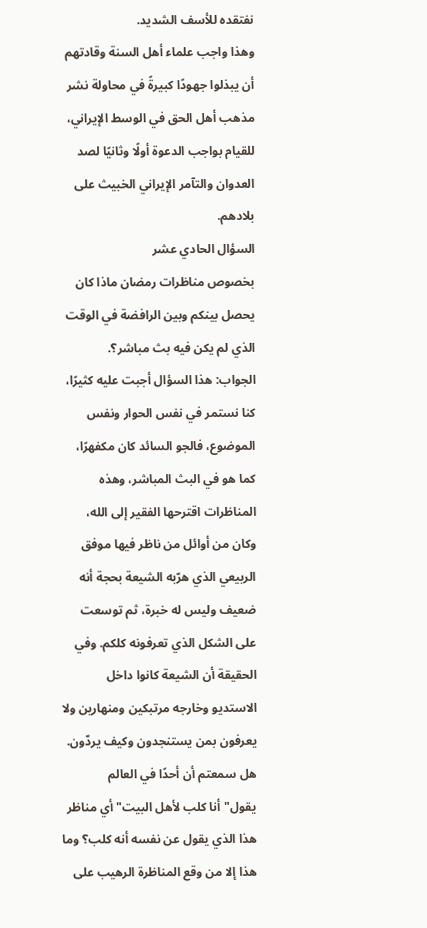نفتقده للأسف الشديد.
وهذا واجب علماء أهل السنة وقادتهم أن يبذلوا جهودًا كبيرةً في محاولة نشر مذهب أهل الحق في الوسط الإيراني، للقيام بواجب الدعوة أولًا وثانيًا لصد العدوان والتآمر الإيراني الخبيث على بلادهم.
السؤال الحادي عشر
بخصوص مناظرات رمضان ماذا كان يحصل بينكم وبين الرافضة في الوقت الذي لم يكن فيه بث مباشر؟.
الجواب: هذا السؤال أجبت عليه كثيرًا، كنا نستمر في نفس الحوار ونفس الموضوع، فالجو السائد كان مكفهرًا، كما هو في البث المباشر، وهذه المناظرات اقترحها الفقير إلى الله، وكان من أوائل من ناظر فيها موفق الربيعي الذي هرّبه الشيعة بحجة أنه ضعيف وليس له خبرة، ثم توسعت على الشكل الذي تعرفونه كلكم. وفي الحقيقة أن الشيعة كانوا داخل الاستديو وخارجه مرتبكين ومنهارين ولا يعرفون بمن يستنجدون وكيف يردّون. هل سمعتم أن أحدًا في العالم يقول"أنا كلب لأهل البيت"أي مناظر هذا الذي يقول عن نفسه أنه كلب؟ وما هذا إلا من وقع المناظرة الرهيب على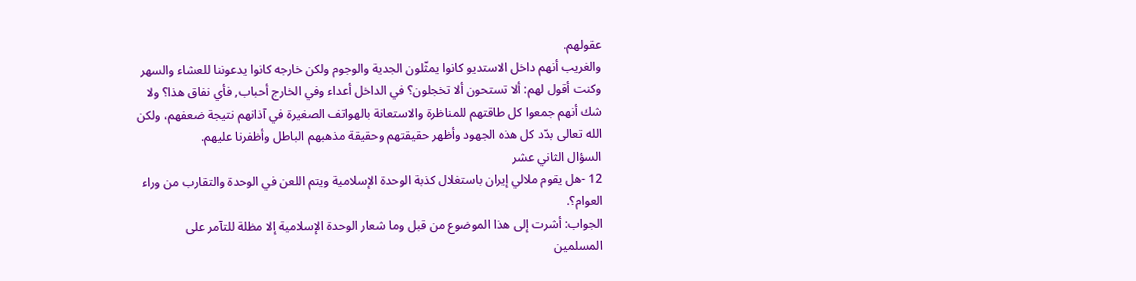عقولهم.
والغريب أنهم داخل الاستديو كانوا يمثّلون الجدية والوجوم ولكن خارجه كانوا يدعوننا للعشاء والسهر وكنت أقول لهم: ألا تستحون ألا تخجلون؟ في الداخل أعداء وفي الخارج أحباب, فأي نفاق هذا؟ ولا شك أنهم جمعوا كل طاقتهم للمناظرة والاستعانة بالهواتف الصغيرة في آذانهم نتيجة ضعفهم، ولكن الله تعالى بدّد كل هذه الجهود وأظهر حقيقتهم وحقيقة مذهبهم الباطل وأظفرنا عليهم.
السؤال الثاني عشر
12 -هل يقوم ملالي إيران باستغلال كذبة الوحدة الإسلامية ويتم اللعن في الوحدة والتقارب من وراء العوام؟.
الجواب: أشرت إلى هذا الموضوع من قبل وما شعار الوحدة الإسلامية إلا مظلة للتآمر على المسلمين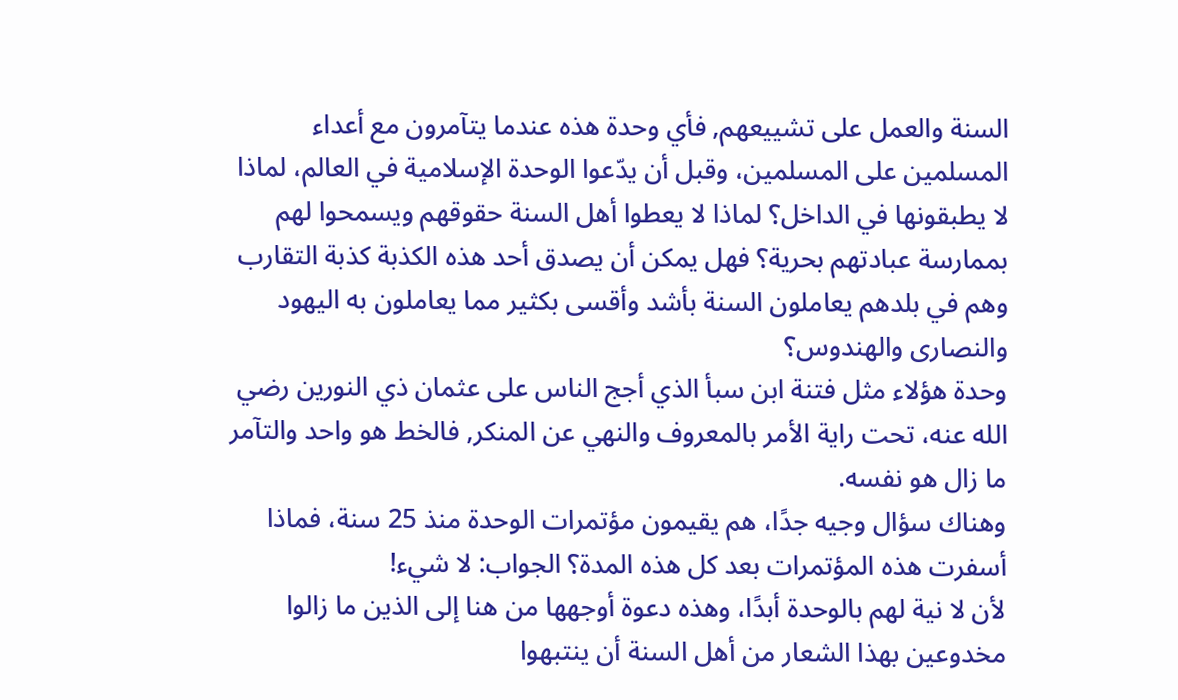السنة والعمل على تشييعهم, فأي وحدة هذه عندما يتآمرون مع أعداء المسلمين على المسلمين، وقبل أن يدّعوا الوحدة الإسلامية في العالم، لماذا لا يطبقونها في الداخل؟ لماذا لا يعطوا أهل السنة حقوقهم ويسمحوا لهم بممارسة عبادتهم بحرية؟ فهل يمكن أن يصدق أحد هذه الكذبة كذبة التقارب وهم في بلدهم يعاملون السنة بأشد وأقسى بكثير مما يعاملون به اليهود والنصارى والهندوس؟
وحدة هؤلاء مثل فتنة ابن سبأ الذي أجج الناس على عثمان ذي النورين رضي الله عنه، تحت راية الأمر بالمعروف والنهي عن المنكر, فالخط هو واحد والتآمر ما زال هو نفسه.
وهناك سؤال وجيه جدًا، هم يقيمون مؤتمرات الوحدة منذ 25 سنة، فماذا أسفرت هذه المؤتمرات بعد كل هذه المدة؟ الجواب: لا شيء!
لأن لا نية لهم بالوحدة أبدًا، وهذه دعوة أوجهها من هنا إلى الذين ما زالوا مخدوعين بهذا الشعار من أهل السنة أن ينتبهوا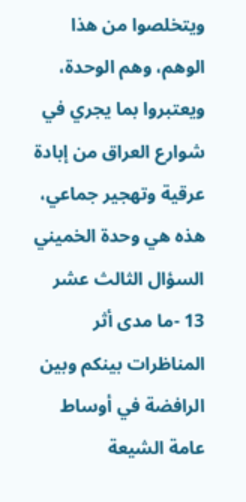ويتخلصوا من هذا الوهم، وهم الوحدة، ويعتبروا بما يجري في شوارع العراق من إبادة عرقية وتهجير جماعي، هذه هي وحدة الخميني
السؤال الثالث عشر
13 -ما مدى أثر المناظرات بينكم وبين الرافضة في أوساط عامة الشيعة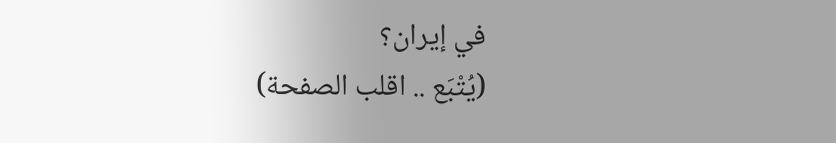في إيران؟
(يُتْبَع .. اقلب الصفحة)